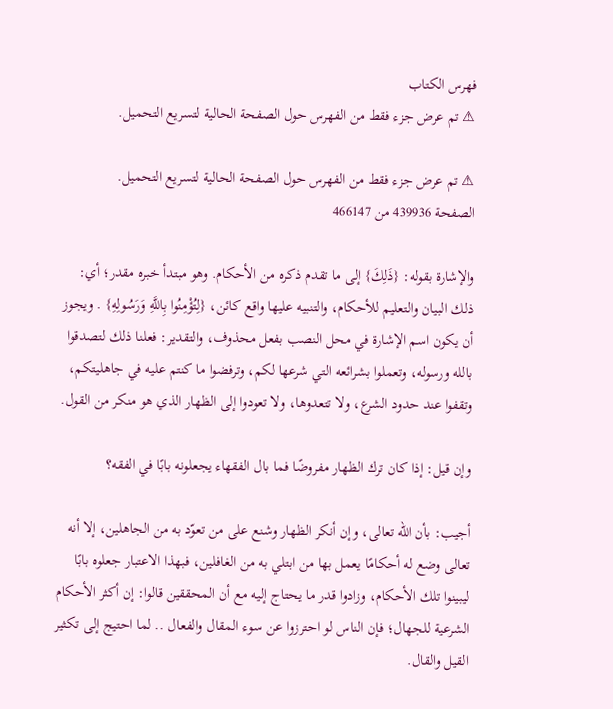فهرس الكتاب
⚠ تم عرض جزء فقط من الفهرس حول الصفحة الحالية لتسريع التحميل.

⚠ تم عرض جزء فقط من الفهرس حول الصفحة الحالية لتسريع التحميل.
الصفحة 439936 من 466147

والإشارة بقوله: {ذَلِكَ} إلى ما تقدم ذكره من الأحكام. وهو مبتدأ خبره مقدر؛ أي: ذلك البيان والتعليم للأحكام، والتنبيه عليها واقع كائن، {لِتُؤْمِنُوا بِاللَّهِ وَرَسُولِهِ} . ويجوز أن يكون اسم الإشارة في محل النصب بفعل محذوف، والتقدير: فعلنا ذلك لتصدقوا بالله ورسوله، وتعملوا بشرائعه التي شرعها لكم، وترفضوا ما كنتم عليه في جاهليتكم، وتقفوا عند حدود الشرع، ولا تتعدوها، ولا تعودوا إلى الظهار الذي هو منكر من القول.

وإن قيل: إذا كان ترك الظهار مفروضًا فما بال الفقهاء يجعلونه بابًا في الفقه؟

أجيب: بأن الله تعالى، وإن أنكر الظهار وشنع على من تعوّد به من الجاهلين، إلا أنه تعالى وضع له أحكامًا يعمل بها من ابتلي به من الغافلين، فبهذا الاعتبار جعلوه بابًا ليبينوا تلك الأحكام، وزادوا قدر ما يحتاج إليه مع أن المحققين قالوا: إن أكثر الأحكام الشرعية للجهال؛ فإن الناس لو احترزوا عن سوء المقال والفعال .. لما احتيج إلى تكثير القيل والقال.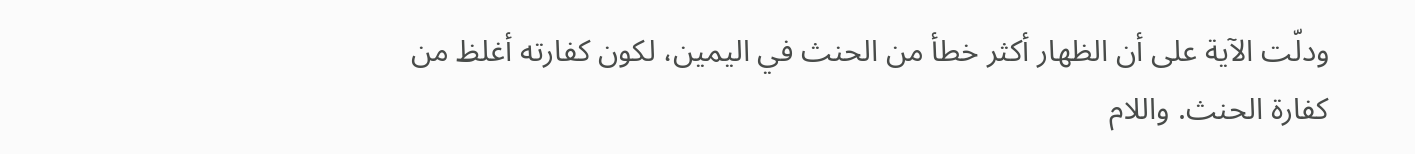ودلّت الآية على أن الظهار أكثر خطأ من الحنث في اليمين، لكون كفارته أغلظ من كفارة الحنث. واللام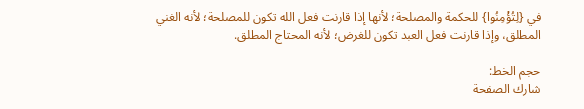في {لِتُؤْمِنُوا} للحكمة والمصلحة؛ لأنها إذا قارنت فعل الله تكون للمصلحة؛ لأنه الغني المطلق، وإذا قارنت فعل العبد تكون للغرض؛ لأنه المحتاج المطلق.

حجم الخط:
شارك الصفحة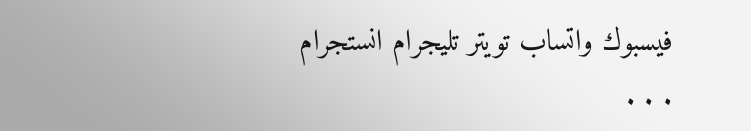فيسبوك واتساب تويتر تليجرام انستجرام
. . .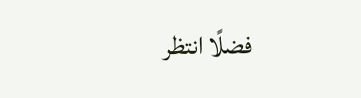فضلًا انتظر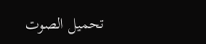تحميل الصوت